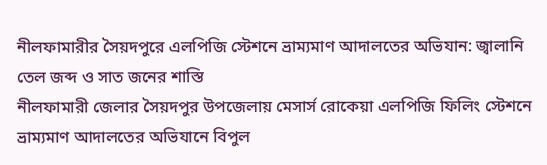নীলফামারীর সৈয়দপুরে এলপিজি স্টেশনে ভ্রাম্যমাণ আদালতের অভিযান: জ্বালানি তেল জব্দ ও সাত জনের শাস্তি
নীলফামারী জেলার সৈয়দপুর উপজেলায় মেসার্স রোকেয়া এলপিজি ফিলিং স্টেশনে ভ্রাম্যমাণ আদালতের অভিযানে বিপুল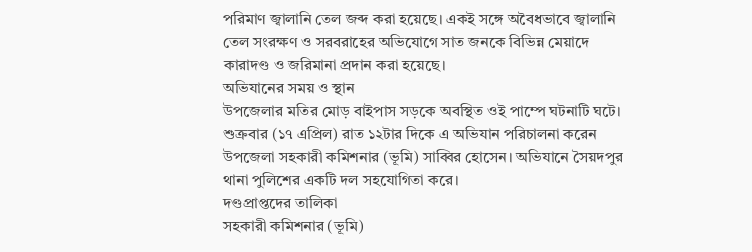পরিমাণ জ্বালানি তেল জব্দ করা হয়েছে। একই সঙ্গে অবৈধভাবে জ্বালানি তেল সংরক্ষণ ও সরবরাহের অভিযোগে সাত জনকে বিভিন্ন মেয়াদে কারাদণ্ড ও জরিমানা প্রদান করা হয়েছে।
অভিযানের সময় ও স্থান
উপজেলার মতির মোড় বাইপাস সড়কে অবস্থিত ওই পাম্পে ঘটনাটি ঘটে। শুক্রবার (১৭ এপ্রিল) রাত ১২টার দিকে এ অভিযান পরিচালনা করেন উপজেলা সহকারী কমিশনার (ভূমি) সাব্বির হোসেন। অভিযানে সৈয়দপুর থানা পুলিশের একটি দল সহযোগিতা করে।
দণ্ডপ্রাপ্তদের তালিকা
সহকারী কমিশনার (ভূমি)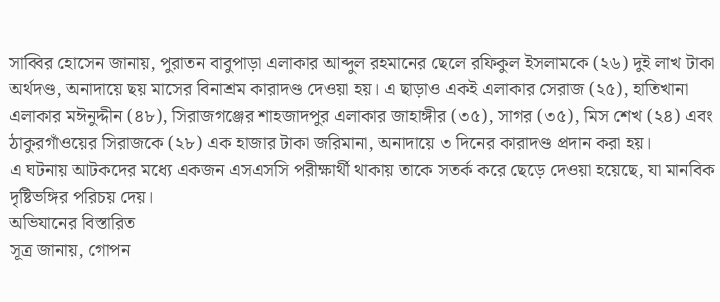সাব্বির হোসেন জানায়, পুরাতন বাবুপাড়া এলাকার আব্দুল রহমানের ছেলে রফিকুল ইসলামকে (২৬) দুই লাখ টাকা অর্থদণ্ড, অনাদায়ে ছয় মাসের বিনাশ্রম কারাদণ্ড দেওয়া হয়। এ ছাড়াও একই এলাকার সেরাজ (২৫), হাতিখানা এলাকার মঈনুদ্দীন (৪৮), সিরাজগঞ্জের শাহজাদপুর এলাকার জাহাঙ্গীর (৩৫), সাগর (৩৫), মিস শেখ (২৪) এবং ঠাকুরগাঁওয়ের সিরাজকে (২৮) এক হাজার টাকা জরিমানা, অনাদায়ে ৩ দিনের কারাদণ্ড প্রদান করা হয়।
এ ঘটনায় আটকদের মধ্যে একজন এসএসসি পরীক্ষার্থী থাকায় তাকে সতর্ক করে ছেড়ে দেওয়া হয়েছে, যা মানবিক দৃষ্টিভঙ্গির পরিচয় দেয়।
অভিযানের বিস্তারিত
সূত্র জানায়, গোপন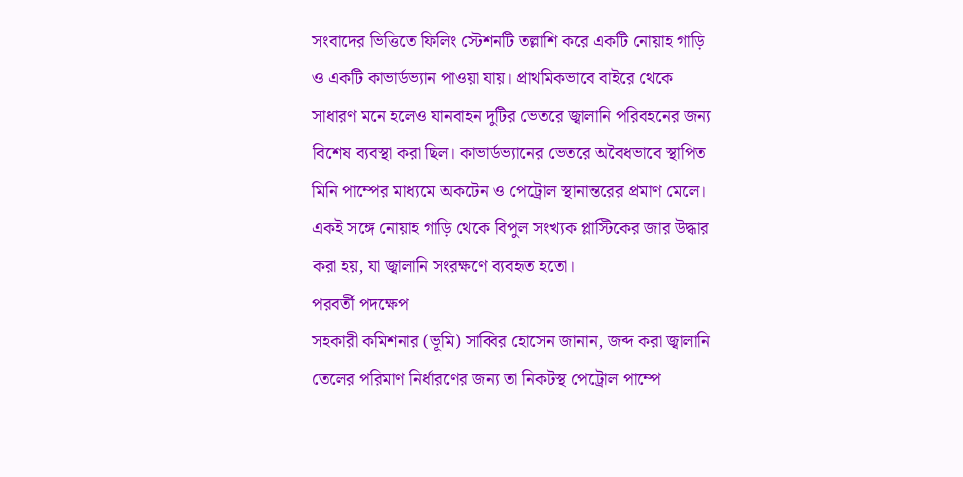সংবাদের ভিত্তিতে ফিলিং স্টেশনটি তল্লাশি করে একটি নোয়াহ গাড়ি ও একটি কাভার্ডভ্যান পাওয়া যায়। প্রাথমিকভাবে বাইরে থেকে সাধারণ মনে হলেও যানবাহন দুটির ভেতরে জ্বালানি পরিবহনের জন্য বিশেষ ব্যবস্থা করা ছিল। কাভার্ডভ্যানের ভেতরে অবৈধভাবে স্থাপিত মিনি পাম্পের মাধ্যমে অকটেন ও পেট্রোল স্থানান্তরের প্রমাণ মেলে। একই সঙ্গে নোয়াহ গাড়ি থেকে বিপুল সংখ্যক প্লাস্টিকের জার উদ্ধার করা হয়, যা জ্বালানি সংরক্ষণে ব্যবহৃত হতো।
পরবর্তী পদক্ষেপ
সহকারী কমিশনার (ভূমি) সাব্বির হোসেন জানান, জব্দ করা জ্বালানি তেলের পরিমাণ নির্ধারণের জন্য তা নিকটস্থ পেট্রোল পাম্পে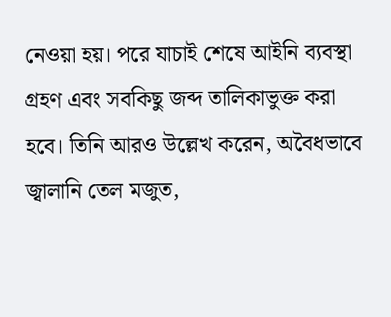নেওয়া হয়। পরে যাচাই শেষে আইনি ব্যবস্থা গ্রহণ এবং সবকিছু জব্দ তালিকাভুক্ত করা হবে। তিনি আরও উল্লেখ করেন, অবৈধভাবে জ্বালানি তেল মজুত,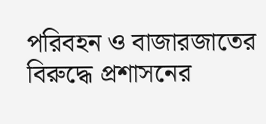পরিবহন ও বাজারজাতের বিরুদ্ধে প্রশাসনের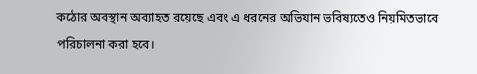কঠোর অবস্থান অব্যাহত রয়েছে এবং এ ধরনের অভিযান ভবিষ্যতেও নিয়মিতভাবে পরিচালনা করা হবে।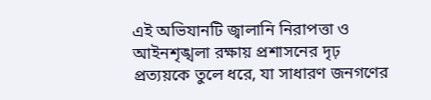এই অভিযানটি জ্বালানি নিরাপত্তা ও আইনশৃঙ্খলা রক্ষায় প্রশাসনের দৃঢ় প্রত্যয়কে তুলে ধরে, যা সাধারণ জনগণের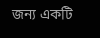জন্য একটি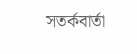সতর্কবার্তা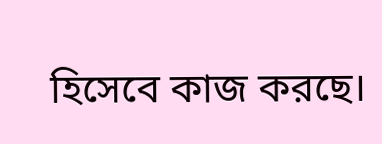হিসেবে কাজ করছে।